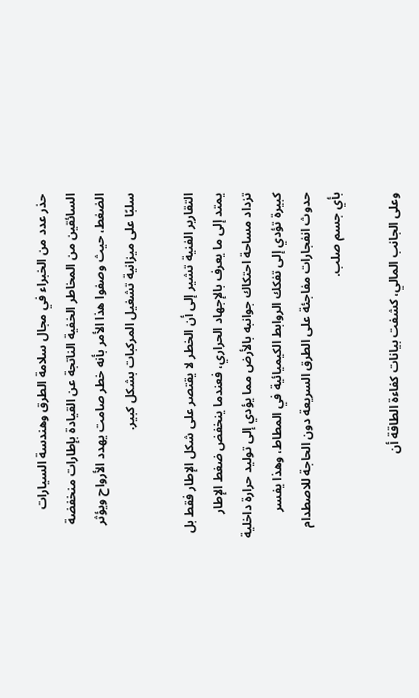حذر عدد من الخبراء في مجال سلامة الطرق وهندسة السيارات السائقين من المخاطر الخفية الناتجة عن القيادة بإطارات منخفضة الضغط، حيث وصفوا هذا الأمر بأنه خطر صامت يهدد الأرواح ويؤثر سلبًا على ميزانية تشغيل المركبات بشكل كبير.

التقارير الفنية تشير إلى أن الخطر لا يقتصر على شكل الإطار فقط بل يمتد إلى ما يعرف بالإجهاد الحراري، فعندما ينخفض ضغط الإطار تزداد مساحة احتكاك جوانبه بالأرض مما يؤدي إلى توليد حرارة داخلية كبيرة تؤدي إلى تفكك الروابط الكيميائية في المطاط، وهذا يفسر حدوث انفجارات مفاجئة على الطرق السريعة دون الحاجة للاصطدام بأي جسم صلب.

وعلى الجانب المالي، كشفت بيانات كفاءة الطاقة أن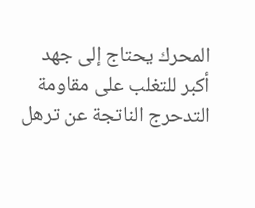المحرك يحتاج إلى جهد أكبر للتغلب على مقاومة التدحرج الناتجة عن ترهل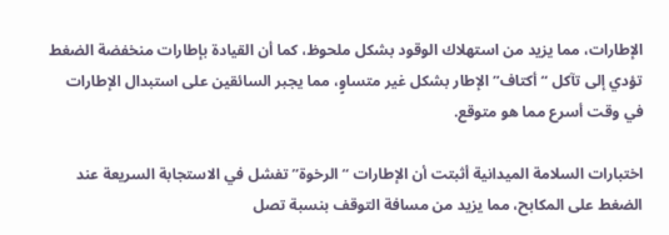الإطارات، مما يزيد من استهلاك الوقود بشكل ملحوظ، كما أن القيادة بإطارات منخفضة الضغط تؤدي إلى تآكل “أكتاف” الإطار بشكل غير متساوٍ، مما يجبر السائقين على استبدال الإطارات في وقت أسرع مما هو متوقع.

اختبارات السلامة الميدانية أثبتت أن الإطارات “الرخوة” تفشل في الاستجابة السريعة عند الضغط على المكابح، مما يزيد من مسافة التوقف بنسبة تصل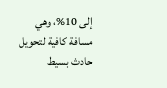إلى 10%، وهي مسافة كافية لتحويل حادث بسيط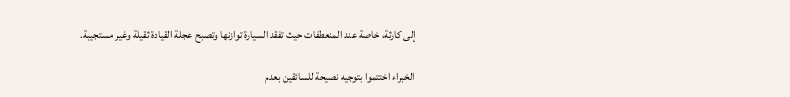إلى كارثة، خاصة عند المنعطفات حيث تفقد السيارة توازنها وتصبح عجلة القيادة ثقيلة وغير مستجيبة.

الخبراء اختتموا بتوجيه نصيحة للسائقين بعدم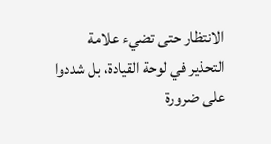الانتظار حتى تضيء علامة التحذير في لوحة القيادة، بل شددوا على ضرورة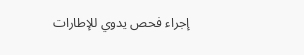إجراء فحص يدوي للإطارات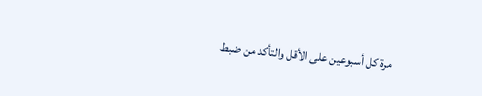مرة كل أسبوعين على الأقل والتأكد من ضبط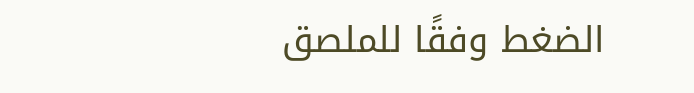الضغط وفقًا للملصق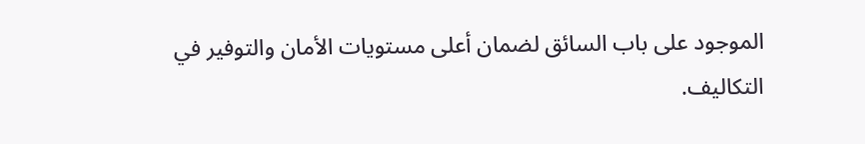الموجود على باب السائق لضمان أعلى مستويات الأمان والتوفير في التكاليف.